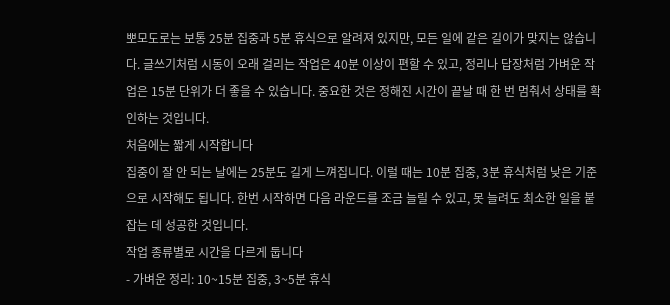뽀모도로는 보통 25분 집중과 5분 휴식으로 알려져 있지만, 모든 일에 같은 길이가 맞지는 않습니다. 글쓰기처럼 시동이 오래 걸리는 작업은 40분 이상이 편할 수 있고, 정리나 답장처럼 가벼운 작업은 15분 단위가 더 좋을 수 있습니다. 중요한 것은 정해진 시간이 끝날 때 한 번 멈춰서 상태를 확인하는 것입니다.
처음에는 짧게 시작합니다
집중이 잘 안 되는 날에는 25분도 길게 느껴집니다. 이럴 때는 10분 집중, 3분 휴식처럼 낮은 기준으로 시작해도 됩니다. 한번 시작하면 다음 라운드를 조금 늘릴 수 있고, 못 늘려도 최소한 일을 붙잡는 데 성공한 것입니다.
작업 종류별로 시간을 다르게 둡니다
- 가벼운 정리: 10~15분 집중, 3~5분 휴식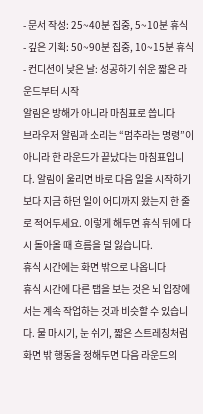- 문서 작성: 25~40분 집중, 5~10분 휴식
- 깊은 기획: 50~90분 집중, 10~15분 휴식
- 컨디션이 낮은 날: 성공하기 쉬운 짧은 라운드부터 시작
알림은 방해가 아니라 마침표로 씁니다
브라우저 알림과 소리는 “멈추라는 명령”이 아니라 한 라운드가 끝났다는 마침표입니다. 알림이 울리면 바로 다음 일을 시작하기보다 지금 하던 일이 어디까지 왔는지 한 줄로 적어두세요. 이렇게 해두면 휴식 뒤에 다시 돌아올 때 흐름을 덜 잃습니다.
휴식 시간에는 화면 밖으로 나옵니다
휴식 시간에 다른 탭을 보는 것은 뇌 입장에서는 계속 작업하는 것과 비슷할 수 있습니다. 물 마시기, 눈 쉬기, 짧은 스트레칭처럼 화면 밖 행동을 정해두면 다음 라운드의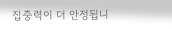집중력이 더 안정됩니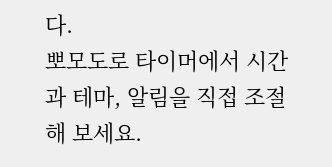다.
뽀모도로 타이머에서 시간과 테마, 알림을 직접 조절해 보세요.